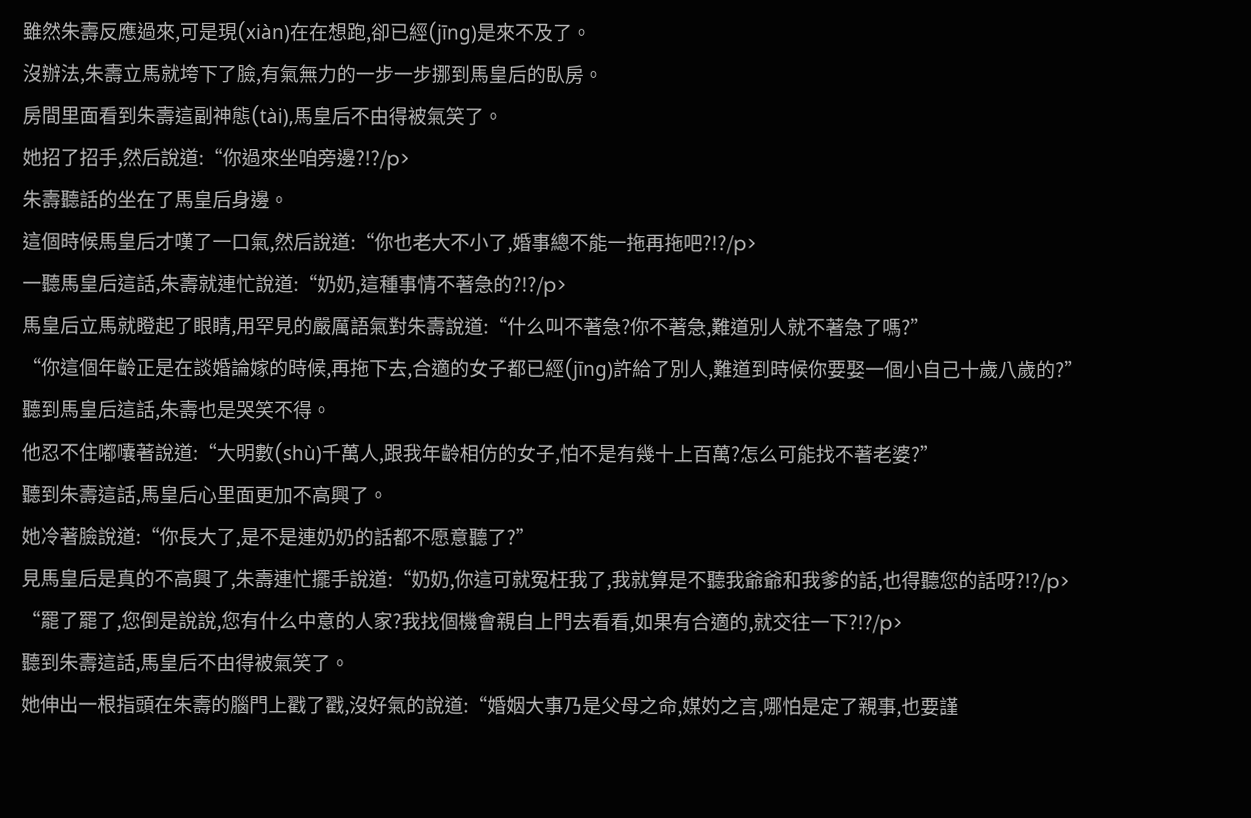雖然朱壽反應過來,可是現(xiàn)在在想跑,卻已經(jīng)是來不及了。
沒辦法,朱壽立馬就垮下了臉,有氣無力的一步一步挪到馬皇后的臥房。
房間里面看到朱壽這副神態(tài),馬皇后不由得被氣笑了。
她招了招手,然后說道:“你過來坐咱旁邊?!?/p>
朱壽聽話的坐在了馬皇后身邊。
這個時候馬皇后才嘆了一口氣,然后說道:“你也老大不小了,婚事總不能一拖再拖吧?!?/p>
一聽馬皇后這話,朱壽就連忙說道:“奶奶,這種事情不著急的?!?/p>
馬皇后立馬就瞪起了眼睛,用罕見的嚴厲語氣對朱壽說道:“什么叫不著急?你不著急,難道別人就不著急了嗎?”
“你這個年齡正是在談婚論嫁的時候,再拖下去,合適的女子都已經(jīng)許給了別人,難道到時候你要娶一個小自己十歲八歲的?”
聽到馬皇后這話,朱壽也是哭笑不得。
他忍不住嘟囔著說道:“大明數(shù)千萬人,跟我年齡相仿的女子,怕不是有幾十上百萬?怎么可能找不著老婆?”
聽到朱壽這話,馬皇后心里面更加不高興了。
她冷著臉說道:“你長大了,是不是連奶奶的話都不愿意聽了?”
見馬皇后是真的不高興了,朱壽連忙擺手說道:“奶奶,你這可就冤枉我了,我就算是不聽我爺爺和我爹的話,也得聽您的話呀?!?/p>
“罷了罷了,您倒是說說,您有什么中意的人家?我找個機會親自上門去看看,如果有合適的,就交往一下?!?/p>
聽到朱壽這話,馬皇后不由得被氣笑了。
她伸出一根指頭在朱壽的腦門上戳了戳,沒好氣的說道:“婚姻大事乃是父母之命,媒妁之言,哪怕是定了親事,也要謹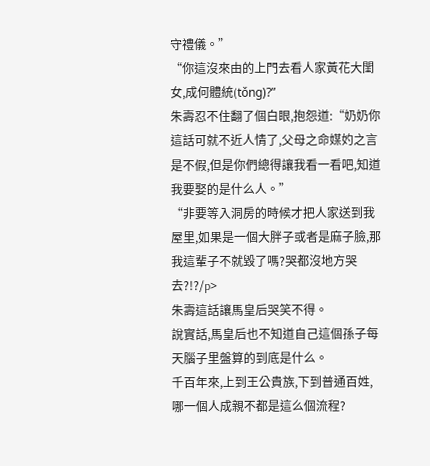守禮儀。”
“你這沒來由的上門去看人家黃花大閨女,成何體統(tǒng)?”
朱壽忍不住翻了個白眼,抱怨道:“奶奶你這話可就不近人情了,父母之命媒妁之言是不假,但是你們總得讓我看一看吧,知道我要娶的是什么人。”
“非要等入洞房的時候才把人家送到我屋里,如果是一個大胖子或者是麻子臉,那我這輩子不就毀了嗎?哭都沒地方哭去?!?/p>
朱壽這話讓馬皇后哭笑不得。
說實話,馬皇后也不知道自己這個孫子每天腦子里盤算的到底是什么。
千百年來,上到王公貴族,下到普通百姓,哪一個人成親不都是這么個流程?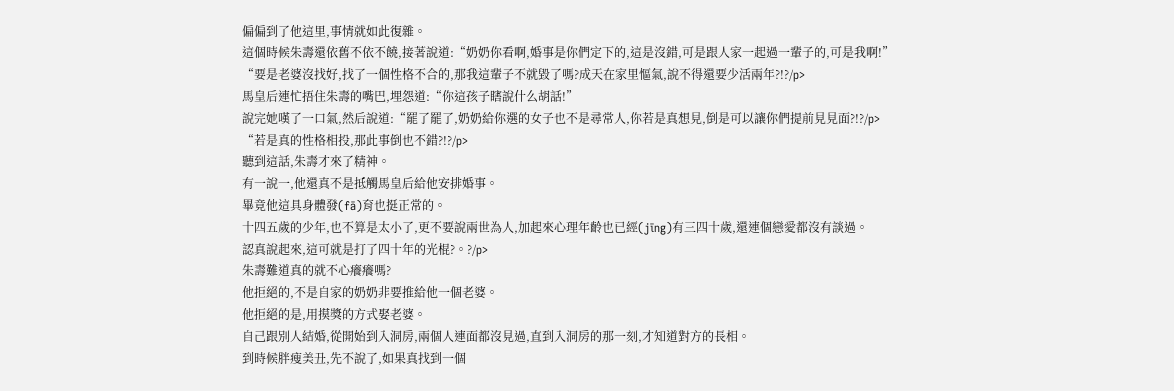偏偏到了他這里,事情就如此復雜。
這個時候朱壽還依舊不依不饒,接著說道:“奶奶你看啊,婚事是你們定下的,這是沒錯,可是跟人家一起過一輩子的,可是我啊!”
“要是老婆沒找好,找了一個性格不合的,那我這輩子不就毀了嗎?成天在家里慪氣,說不得還要少活兩年?!?/p>
馬皇后連忙捂住朱壽的嘴巴,埋怨道:“你這孩子瞎說什么胡話!”
說完她嘆了一口氣,然后說道:“罷了罷了,奶奶給你選的女子也不是尋常人,你若是真想見,倒是可以讓你們提前見見面?!?/p>
“若是真的性格相投,那此事倒也不錯?!?/p>
聽到這話,朱壽才來了精神。
有一說一,他還真不是抵觸馬皇后給他安排婚事。
畢竟他這具身體發(fā)育也挺正常的。
十四五歲的少年,也不算是太小了,更不要說兩世為人,加起來心理年齡也已經(jīng)有三四十歲,還連個戀愛都沒有談過。
認真說起來,這可就是打了四十年的光棍?。?/p>
朱壽難道真的就不心癢癢嗎?
他拒絕的,不是自家的奶奶非要推給他一個老婆。
他拒絕的是,用摸獎的方式娶老婆。
自己跟別人結婚,從開始到入洞房,兩個人連面都沒見過,直到入洞房的那一刻,才知道對方的長相。
到時候胖瘦美丑,先不說了,如果真找到一個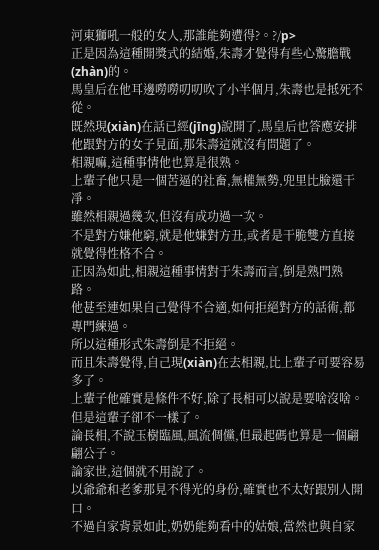河東獅吼一般的女人,那誰能夠遭得?。?/p>
正是因為這種開獎式的結婚,朱壽才覺得有些心驚膽戰(zhàn)的。
馬皇后在他耳邊嘮嘮叨叨吹了小半個月,朱壽也是抵死不從。
既然現(xiàn)在話已經(jīng)說開了,馬皇后也答應安排他跟對方的女子見面,那朱壽這就沒有問題了。
相親嘛,這種事情他也算是很熟。
上輩子他只是一個苦逼的社畜,無權無勢,兜里比臉還干凈。
雖然相親過幾次,但沒有成功過一次。
不是對方嫌他窮,就是他嫌對方丑,或者是干脆雙方直接就覺得性格不合。
正因為如此,相親這種事情對于朱壽而言,倒是熟門熟路。
他甚至連如果自己覺得不合適,如何拒絕對方的話術,都專門練過。
所以這種形式朱壽倒是不拒絕。
而且朱壽覺得,自己現(xiàn)在去相親,比上輩子可要容易多了。
上輩子他確實是條件不好,除了長相可以說是要啥沒啥。
但是這輩子卻不一樣了。
論長相,不說玉樹臨風,風流倜儻,但最起碼也算是一個翩翩公子。
論家世,這個就不用說了。
以爺爺和老爹那見不得光的身份,確實也不太好跟別人開口。
不過自家背景如此,奶奶能夠看中的姑娘,當然也與自家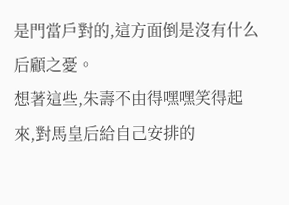是門當戶對的,這方面倒是沒有什么后顧之憂。
想著這些,朱壽不由得嘿嘿笑得起來,對馬皇后給自己安排的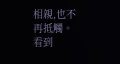相親,也不再抵觸。
看到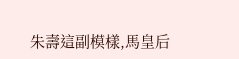朱壽這副模樣,馬皇后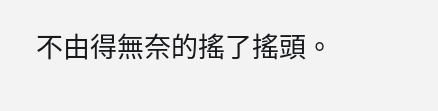不由得無奈的搖了搖頭。